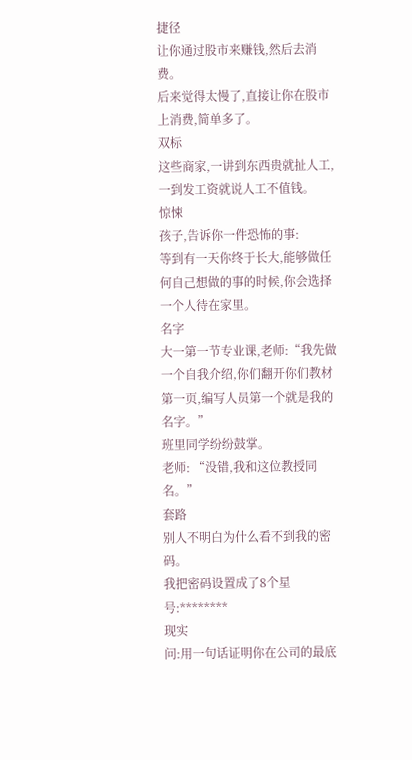捷径
让你通过股市来赚钱,然后去消费。
后来觉得太慢了,直接让你在股市上消费,简单多了。
双标
这些商家,一讲到东西贵就扯人工,一到发工资就说人工不值钱。
惊悚
孩子,告诉你一件恐怖的事:
等到有一天你终于长大,能够做任何自己想做的事的时候,你会选择一个人待在家里。
名字
大一第一节专业课,老师:“我先做一个自我介绍,你们翻开你们教材第一页,编写人员第一个就是我的名字。”
班里同学纷纷鼓掌。
老师: “没错,我和这位教授同名。”
套路
别人不明白为什么看不到我的密码。
我把密码设置成了8个星号:********
现实
问:用一句话证明你在公司的最底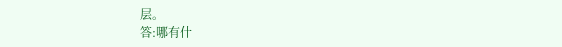层。
答:哪有什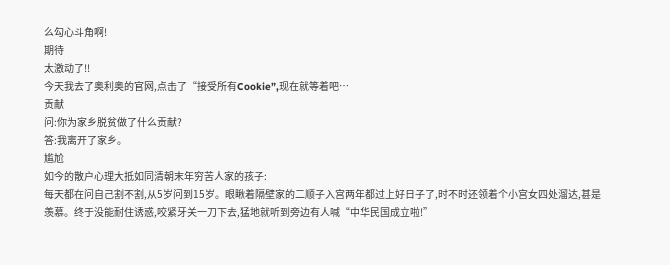么勾心斗角啊!
期待
太激动了!!
今天我去了奥利奥的官网,点击了“接受所有Cookie”,现在就等着吧…
贡献
问:你为家乡脱贫做了什么贡献?
答:我离开了家乡。
尴尬
如今的散户心理大抵如同清朝末年穷苦人家的孩子:
每天都在问自己割不割,从5岁问到15岁。眼瞅着隔壁家的二顺子入宫两年都过上好日子了,时不时还领着个小宫女四处溜达,甚是羡慕。终于没能耐住诱惑,咬紧牙关一刀下去,猛地就听到旁边有人喊“中华民国成立啦!”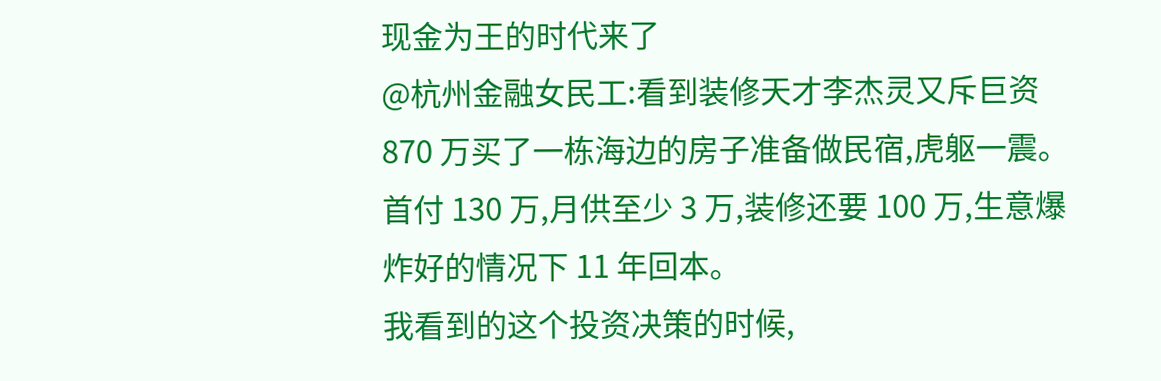现金为王的时代来了
@杭州金融女民工:看到装修天才李杰灵又斥巨资 870 万买了一栋海边的房子准备做民宿,虎躯一震。
首付 130 万,月供至少 3 万,装修还要 100 万,生意爆炸好的情况下 11 年回本。
我看到的这个投资决策的时候,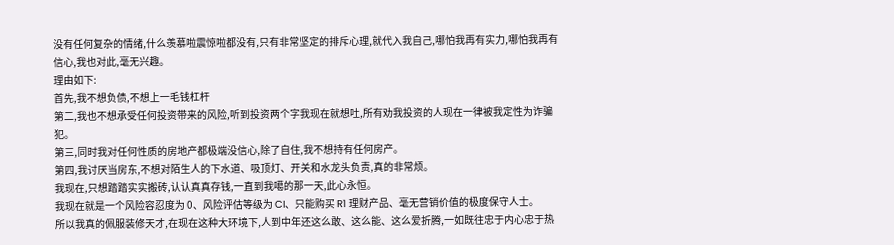没有任何复杂的情绪,什么羡慕啦震惊啦都没有,只有非常坚定的排斥心理,就代入我自己,哪怕我再有实力,哪怕我再有信心,我也对此,毫无兴趣。
理由如下:
首先,我不想负债,不想上一毛钱杠杆
第二,我也不想承受任何投资带来的风险,听到投资两个字我现在就想吐,所有劝我投资的人现在一律被我定性为诈骗犯。
第三,同时我对任何性质的房地产都极端没信心,除了自住,我不想持有任何房产。
第四,我讨厌当房东,不想对陌生人的下水道、吸顶灯、开关和水龙头负责,真的非常烦。
我现在,只想踏踏实实搬砖,认认真真存钱,一直到我噶的那一天,此心永恒。
我现在就是一个风险容忍度为 0、风险评估等级为 CI、只能购买 R1 理财产品、毫无营销价值的极度保守人士。
所以我真的佩服装修天才,在现在这种大环境下,人到中年还这么敢、这么能、这么爱折腾,一如既往忠于内心忠于热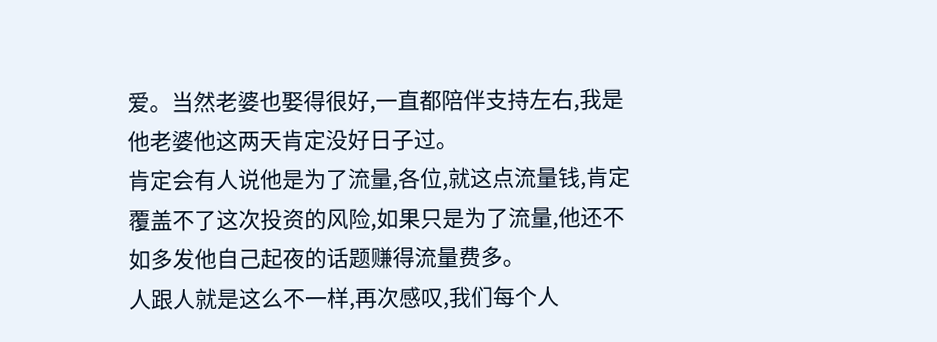爱。当然老婆也娶得很好,一直都陪伴支持左右,我是他老婆他这两天肯定没好日子过。
肯定会有人说他是为了流量,各位,就这点流量钱,肯定覆盖不了这次投资的风险,如果只是为了流量,他还不如多发他自己起夜的话题赚得流量费多。
人跟人就是这么不一样,再次感叹,我们每个人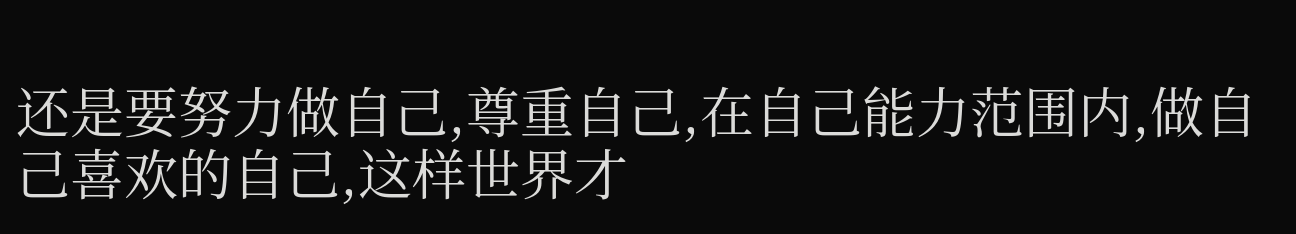还是要努力做自己,尊重自己,在自己能力范围内,做自己喜欢的自己,这样世界才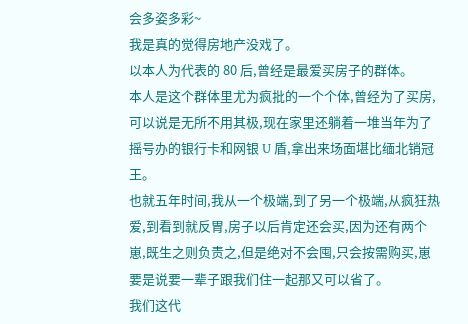会多姿多彩~
我是真的觉得房地产没戏了。
以本人为代表的 80 后,曾经是最爱买房子的群体。
本人是这个群体里尤为疯批的一个个体,曾经为了买房,可以说是无所不用其极,现在家里还躺着一堆当年为了摇号办的银行卡和网银 U 盾,拿出来场面堪比缅北销冠王。
也就五年时间,我从一个极端,到了另一个极端,从疯狂热爱,到看到就反胃,房子以后肯定还会买,因为还有两个崽,既生之则负责之,但是绝对不会囤,只会按需购买,崽要是说要一辈子跟我们住一起那又可以省了。
我们这代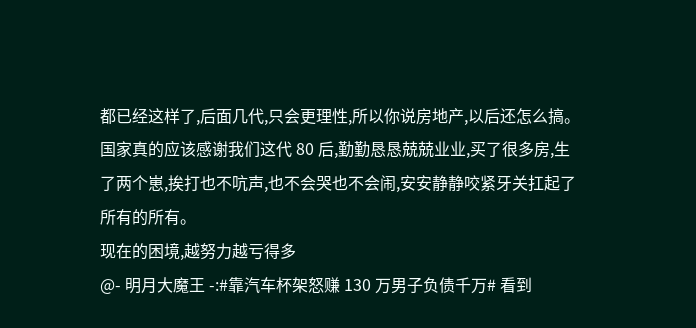都已经这样了,后面几代,只会更理性,所以你说房地产,以后还怎么搞。
国家真的应该感谢我们这代 80 后,勤勤恳恳兢兢业业,买了很多房,生了两个崽,挨打也不吭声,也不会哭也不会闹,安安静静咬紧牙关扛起了所有的所有。
现在的困境,越努力越亏得多
@- 明月大魔王 -:#靠汽车杯架怒赚 130 万男子负债千万# 看到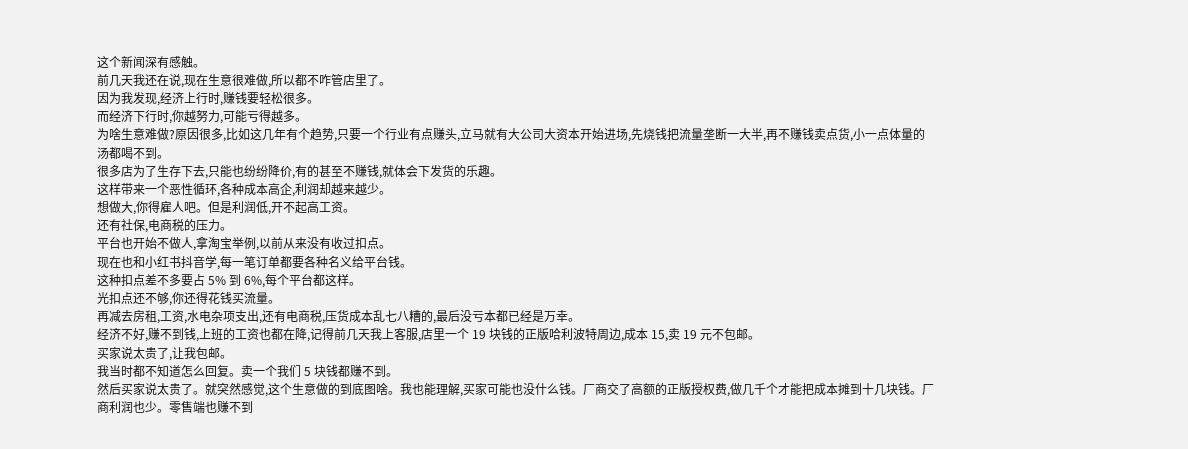这个新闻深有感触。
前几天我还在说,现在生意很难做,所以都不咋管店里了。
因为我发现,经济上行时,赚钱要轻松很多。
而经济下行时,你越努力,可能亏得越多。
为啥生意难做?原因很多,比如这几年有个趋势,只要一个行业有点赚头,立马就有大公司大资本开始进场,先烧钱把流量垄断一大半,再不赚钱卖点货,小一点体量的汤都喝不到。
很多店为了生存下去,只能也纷纷降价,有的甚至不赚钱,就体会下发货的乐趣。
这样带来一个恶性循环,各种成本高企,利润却越来越少。
想做大,你得雇人吧。但是利润低,开不起高工资。
还有社保,电商税的压力。
平台也开始不做人,拿淘宝举例,以前从来没有收过扣点。
现在也和小红书抖音学,每一笔订单都要各种名义给平台钱。
这种扣点差不多要占 5% 到 6%,每个平台都这样。
光扣点还不够,你还得花钱买流量。
再减去房租,工资,水电杂项支出,还有电商税,压货成本乱七八糟的,最后没亏本都已经是万幸。
经济不好,赚不到钱,上班的工资也都在降,记得前几天我上客服,店里一个 19 块钱的正版哈利波特周边,成本 15,卖 19 元不包邮。
买家说太贵了,让我包邮。
我当时都不知道怎么回复。卖一个我们 5 块钱都赚不到。
然后买家说太贵了。就突然感觉,这个生意做的到底图啥。我也能理解,买家可能也没什么钱。厂商交了高额的正版授权费,做几千个才能把成本摊到十几块钱。厂商利润也少。零售端也赚不到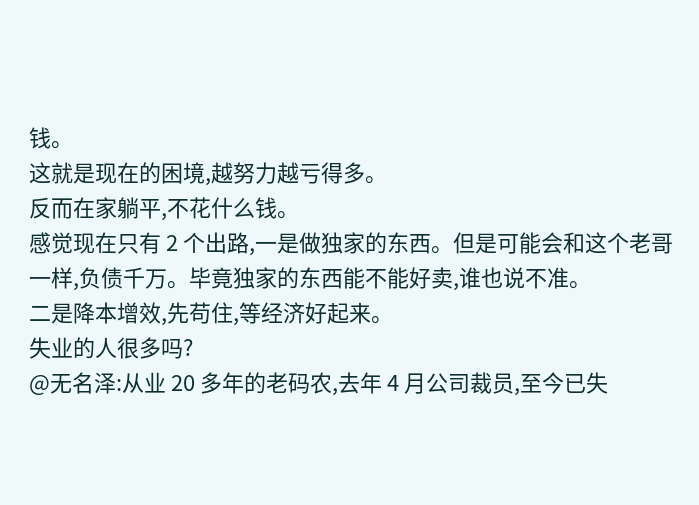钱。
这就是现在的困境,越努力越亏得多。
反而在家躺平,不花什么钱。
感觉现在只有 2 个出路,一是做独家的东西。但是可能会和这个老哥一样,负债千万。毕竟独家的东西能不能好卖,谁也说不准。
二是降本增效,先苟住,等经济好起来。
失业的人很多吗?
@无名泽:从业 20 多年的老码农,去年 4 月公司裁员,至今已失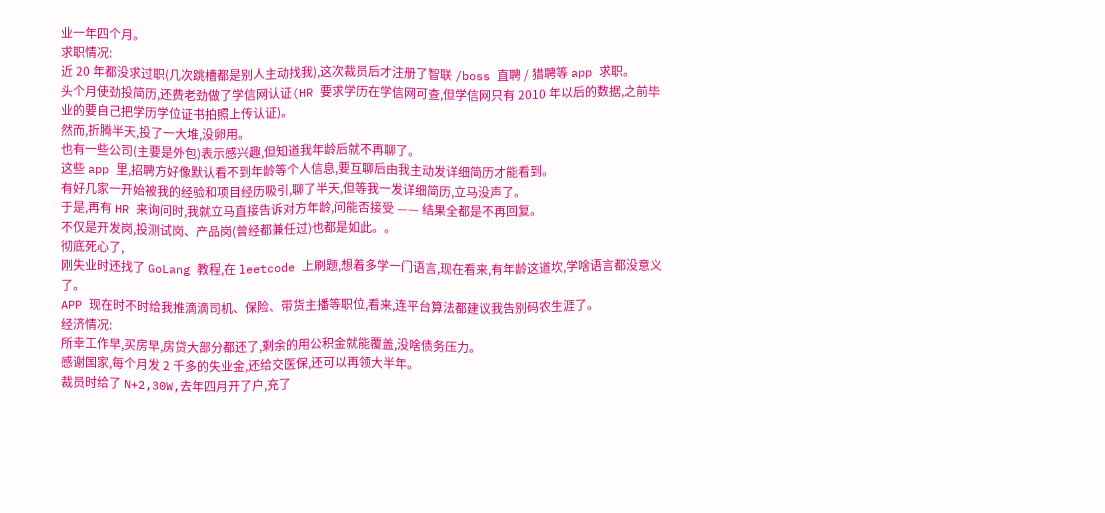业一年四个月。
求职情况:
近 20 年都没求过职(几次跳槽都是别人主动找我),这次裁员后才注册了智联 /boss 直聘 / 猎聘等 app 求职。
头个月使劲投简历,还费老劲做了学信网认证(HR 要求学历在学信网可查,但学信网只有 2010 年以后的数据,之前毕业的要自己把学历学位证书拍照上传认证)。
然而,折腾半天,投了一大堆,没卵用。
也有一些公司(主要是外包)表示感兴趣,但知道我年龄后就不再聊了。
这些 app 里,招聘方好像默认看不到年龄等个人信息,要互聊后由我主动发详细简历才能看到。
有好几家一开始被我的经验和项目经历吸引,聊了半天,但等我一发详细简历,立马没声了。
于是,再有 HR 来询问时,我就立马直接告诉对方年龄,问能否接受 —— 结果全都是不再回复。
不仅是开发岗,投测试岗、产品岗(曾经都兼任过)也都是如此。。
彻底死心了,
刚失业时还找了 GoLang 教程,在 leetcode 上刷题,想着多学一门语言,现在看来,有年龄这道坎,学啥语言都没意义了。
APP 现在时不时给我推滴滴司机、保险、带货主播等职位,看来,连平台算法都建议我告别码农生涯了。
经济情况:
所幸工作早,买房早,房贷大部分都还了,剩余的用公积金就能覆盖,没啥债务压力。
感谢国家,每个月发 2 千多的失业金,还给交医保,还可以再领大半年。
裁员时给了 N+2,30W,去年四月开了户,充了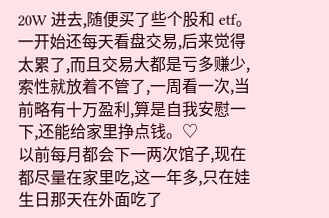20W 进去,随便买了些个股和 etf。
一开始还每天看盘交易,后来觉得太累了,而且交易大都是亏多赚少,索性就放着不管了,一周看一次,当前略有十万盈利,算是自我安慰一下,还能给家里挣点钱。♡
以前每月都会下一两次馆子,现在都尽量在家里吃,这一年多,只在娃生日那天在外面吃了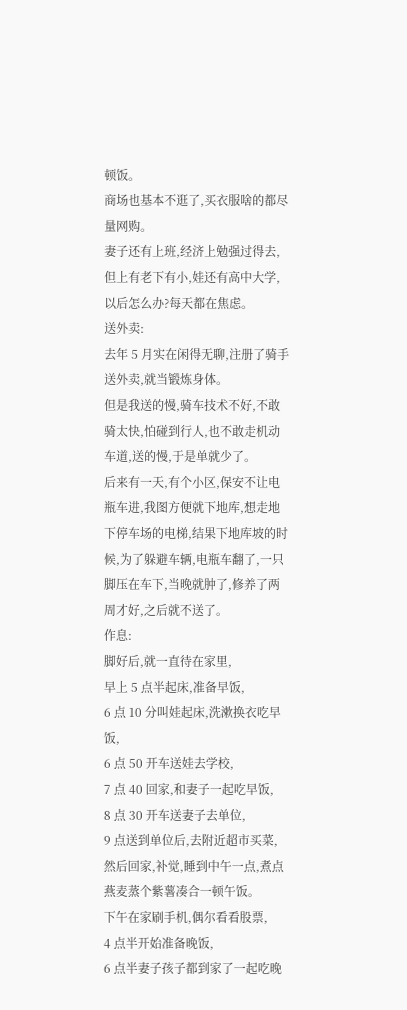顿饭。
商场也基本不逛了,买衣服啥的都尽量网购。
妻子还有上班,经济上勉强过得去,但上有老下有小,娃还有高中大学,以后怎么办?每天都在焦虑。
送外卖:
去年 5 月实在闲得无聊,注册了骑手送外卖,就当锻炼身体。
但是我送的慢,骑车技术不好,不敢骑太快,怕碰到行人,也不敢走机动车道,送的慢,于是单就少了。
后来有一天,有个小区,保安不让电瓶车进,我图方便就下地库,想走地下停车场的电梯,结果下地库坡的时候,为了躲避车辆,电瓶车翻了,一只脚压在车下,当晚就肿了,修养了两周才好,之后就不送了。
作息:
脚好后,就一直待在家里,
早上 5 点半起床,准备早饭,
6 点 10 分叫娃起床,洗漱换衣吃早饭,
6 点 50 开车送娃去学校,
7 点 40 回家,和妻子一起吃早饭,
8 点 30 开车送妻子去单位,
9 点送到单位后,去附近超市买菜,然后回家,补觉,睡到中午一点,煮点燕麦蒸个紫薯凑合一顿午饭。
下午在家刷手机,偶尔看看股票,
4 点半开始准备晚饭,
6 点半妻子孩子都到家了一起吃晚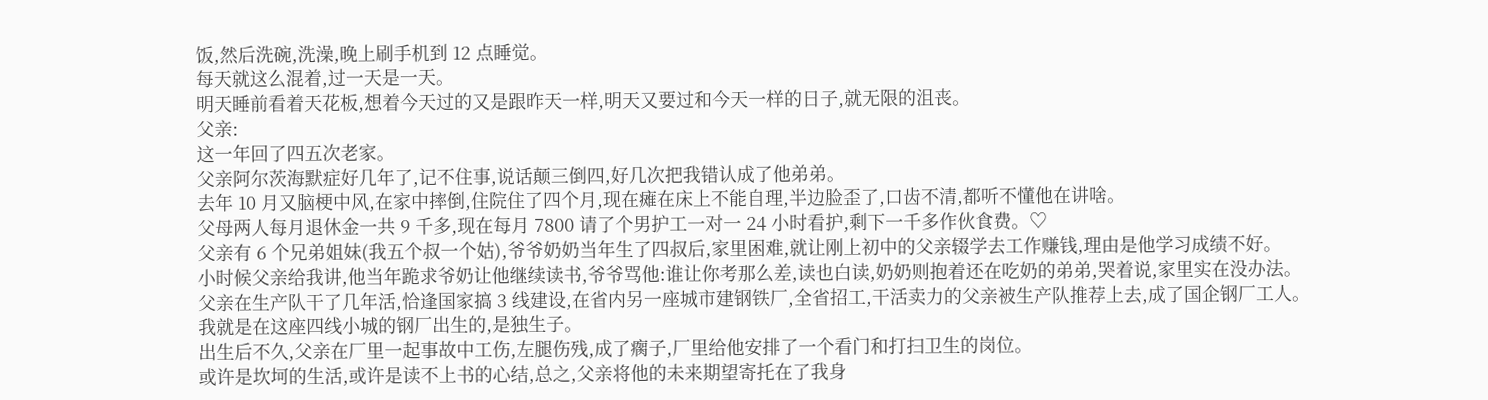饭,然后洗碗,洗澡,晚上刷手机到 12 点睡觉。
每天就这么混着,过一天是一天。
明天睡前看着天花板,想着今天过的又是跟昨天一样,明天又要过和今天一样的日子,就无限的沮丧。
父亲:
这一年回了四五次老家。
父亲阿尔茨海默症好几年了,记不住事,说话颠三倒四,好几次把我错认成了他弟弟。
去年 10 月又脑梗中风,在家中摔倒,住院住了四个月,现在瘫在床上不能自理,半边脸歪了,口齿不清,都听不懂他在讲啥。
父母两人每月退休金一共 9 千多,现在每月 7800 请了个男护工一对一 24 小时看护,剩下一千多作伙食费。♡
父亲有 6 个兄弟姐妹(我五个叔一个姑),爷爷奶奶当年生了四叔后,家里困难,就让刚上初中的父亲辍学去工作赚钱,理由是他学习成绩不好。
小时候父亲给我讲,他当年跪求爷奶让他继续读书,爷爷骂他:谁让你考那么差,读也白读,奶奶则抱着还在吃奶的弟弟,哭着说,家里实在没办法。
父亲在生产队干了几年活,恰逢国家搞 3 线建设,在省内另一座城市建钢铁厂,全省招工,干活卖力的父亲被生产队推荐上去,成了国企钢厂工人。
我就是在这座四线小城的钢厂出生的,是独生子。
出生后不久,父亲在厂里一起事故中工伤,左腿伤残,成了瘸子,厂里给他安排了一个看门和打扫卫生的岗位。
或许是坎坷的生活,或许是读不上书的心结,总之,父亲将他的未来期望寄托在了我身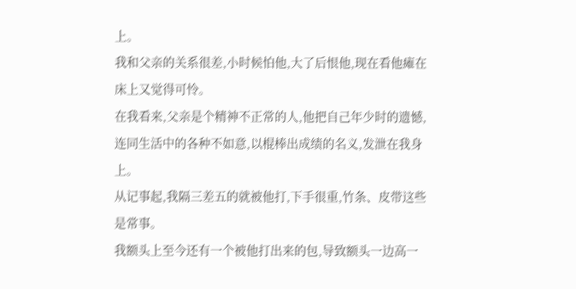上。
我和父亲的关系很差,小时候怕他,大了后恨他,现在看他瘫在床上又觉得可怜。
在我看来,父亲是个精神不正常的人,他把自己年少时的遗憾,连同生活中的各种不如意,以棍棒出成绩的名义,发泄在我身上。
从记事起,我隔三差五的就被他打,下手很重,竹条、皮带这些是常事。
我额头上至今还有一个被他打出来的包,导致额头一边高一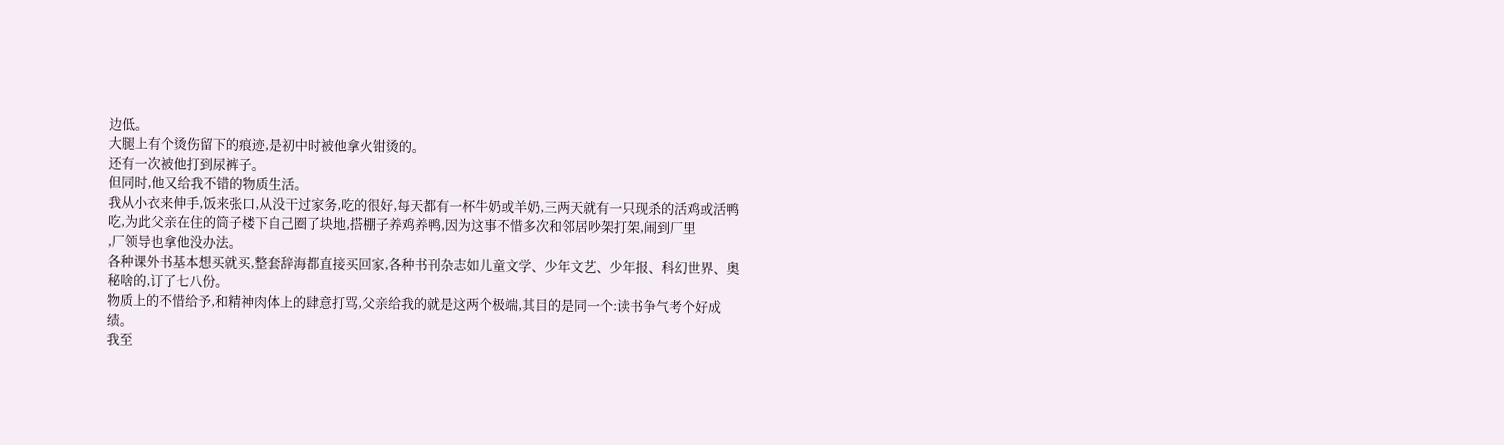边低。
大腿上有个烫伤留下的痕迹,是初中时被他拿火钳烫的。
还有一次被他打到尿裤子。
但同时,他又给我不错的物质生活。
我从小衣来伸手,饭来张口,从没干过家务,吃的很好,每天都有一杯牛奶或羊奶,三两天就有一只现杀的活鸡或活鸭吃,为此父亲在住的筒子楼下自己圈了块地,搭棚子养鸡养鸭,因为这事不惜多次和邻居吵架打架,闹到厂里
,厂领导也拿他没办法。
各种课外书基本想买就买,整套辞海都直接买回家,各种书刊杂志如儿童文学、少年文艺、少年报、科幻世界、奥秘啥的,订了七八份。
物质上的不惜给予,和精神肉体上的肆意打骂,父亲给我的就是这两个极端,其目的是同一个:读书争气考个好成绩。
我至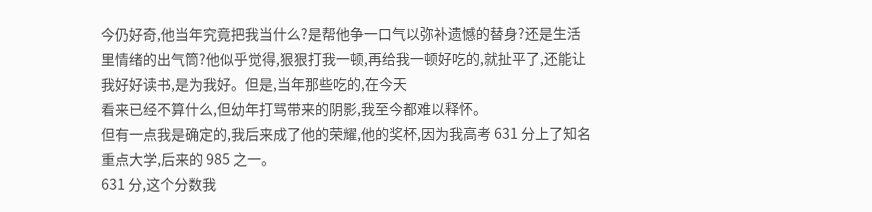今仍好奇,他当年究竟把我当什么?是帮他争一口气以弥补遗憾的替身?还是生活里情绪的出气筒?他似乎觉得,狠狠打我一顿,再给我一顿好吃的,就扯平了,还能让我好好读书,是为我好。但是,当年那些吃的,在今天
看来已经不算什么,但幼年打骂带来的阴影,我至今都难以释怀。
但有一点我是确定的,我后来成了他的荣耀,他的奖杯,因为我高考 631 分上了知名重点大学,后来的 985 之一。
631 分,这个分数我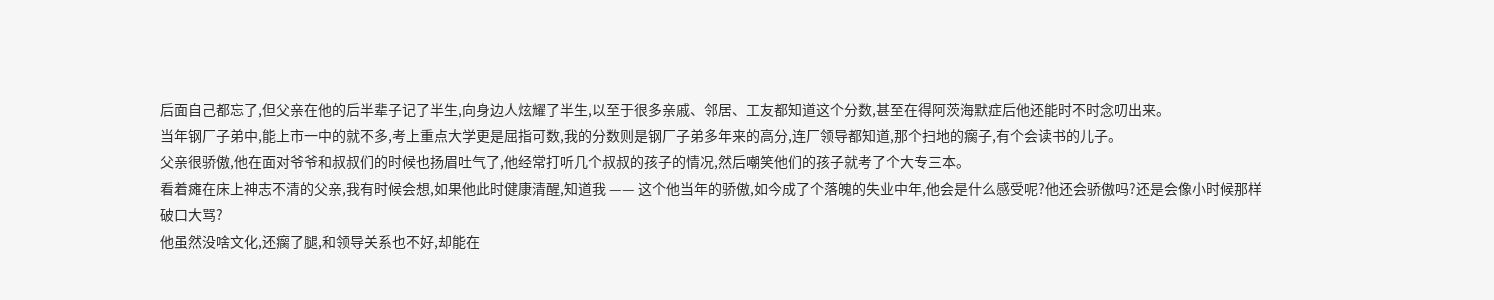后面自己都忘了,但父亲在他的后半辈子记了半生,向身边人炫耀了半生,以至于很多亲戚、邻居、工友都知道这个分数,甚至在得阿茨海默症后他还能时不时念叨出来。
当年钢厂子弟中,能上市一中的就不多,考上重点大学更是屈指可数,我的分数则是钢厂子弟多年来的高分,连厂领导都知道,那个扫地的瘸子,有个会读书的儿子。
父亲很骄傲,他在面对爷爷和叔叔们的时候也扬眉吐气了,他经常打听几个叔叔的孩子的情况,然后嘲笑他们的孩子就考了个大专三本。
看着瘫在床上神志不清的父亲,我有时候会想,如果他此时健康清醒,知道我 —— 这个他当年的骄傲,如今成了个落魄的失业中年,他会是什么感受呢?他还会骄傲吗?还是会像小时候那样破口大骂?
他虽然没啥文化,还瘸了腿,和领导关系也不好,却能在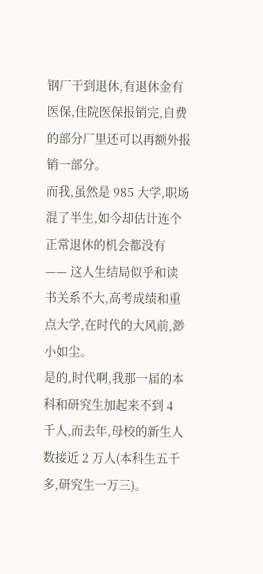钢厂干到退休,有退休金有医保,住院医保报销完,自费的部分厂里还可以再额外报销一部分。
而我,虽然是 985 大学,职场混了半生,如今却估计连个正常退休的机会都没有 —— 这人生结局似乎和读书关系不大,高考成绩和重点大学,在时代的大风前,渺小如尘。
是的,时代啊,我那一届的本科和研究生加起来不到 4 千人,而去年,母校的新生人数接近 2 万人(本科生五千多,研究生一万三)。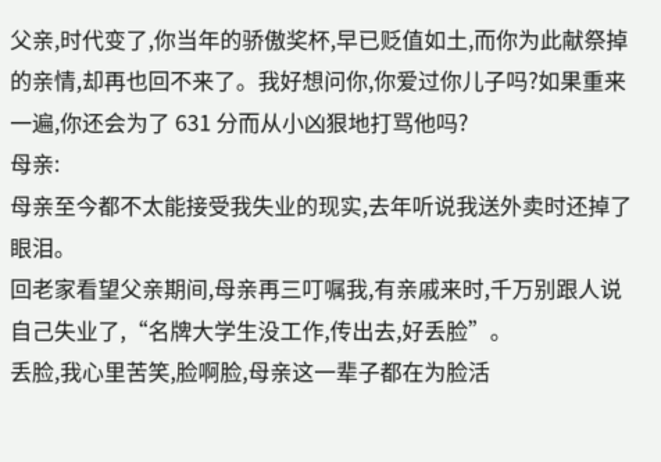父亲,时代变了,你当年的骄傲奖杯,早已贬值如土,而你为此献祭掉的亲情,却再也回不来了。我好想问你,你爱过你儿子吗?如果重来一遍,你还会为了 631 分而从小凶狠地打骂他吗?
母亲:
母亲至今都不太能接受我失业的现实,去年听说我送外卖时还掉了眼泪。
回老家看望父亲期间,母亲再三叮嘱我,有亲戚来时,千万别跟人说自己失业了,“名牌大学生没工作,传出去,好丢脸”。
丢脸,我心里苦笑,脸啊脸,母亲这一辈子都在为脸活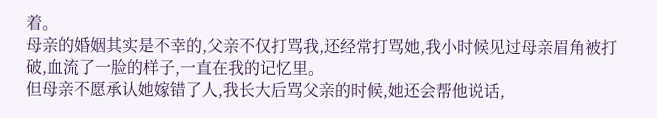着。
母亲的婚姻其实是不幸的,父亲不仅打骂我,还经常打骂她,我小时候见过母亲眉角被打破,血流了一脸的样子,一直在我的记忆里。
但母亲不愿承认她嫁错了人,我长大后骂父亲的时候,她还会帮他说话,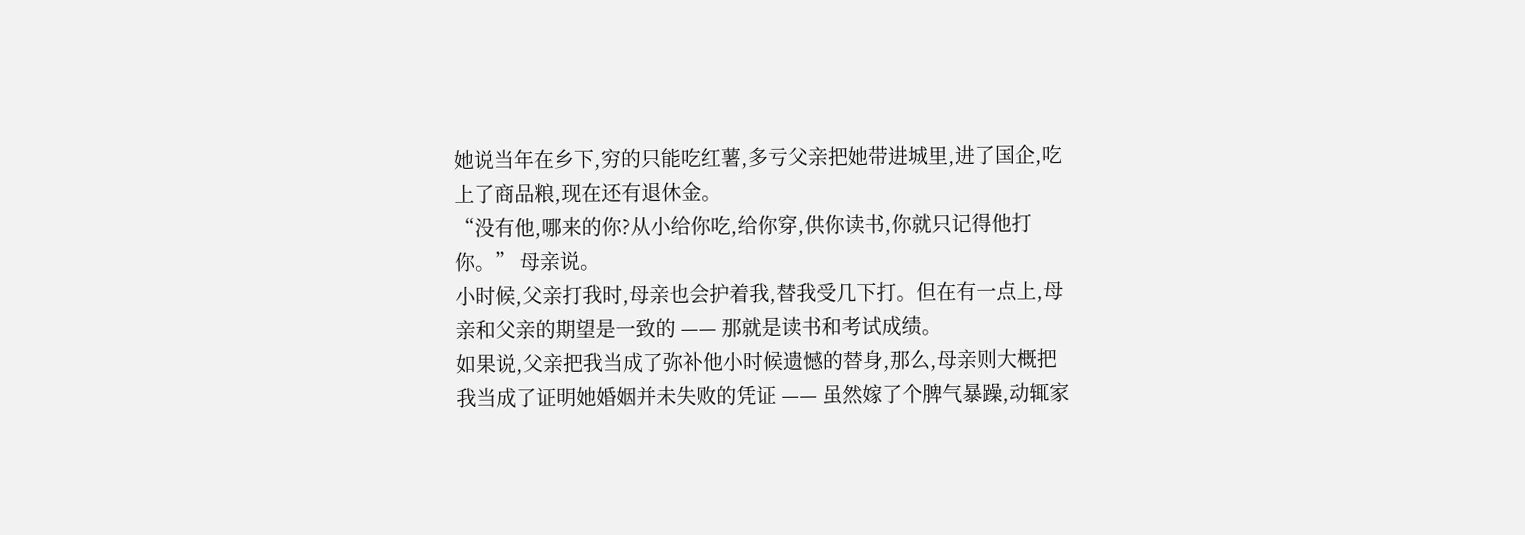她说当年在乡下,穷的只能吃红薯,多亏父亲把她带进城里,进了国企,吃上了商品粮,现在还有退休金。
“没有他,哪来的你?从小给你吃,给你穿,供你读书,你就只记得他打你。” 母亲说。
小时候,父亲打我时,母亲也会护着我,替我受几下打。但在有一点上,母亲和父亲的期望是一致的 —— 那就是读书和考试成绩。
如果说,父亲把我当成了弥补他小时候遗憾的替身,那么,母亲则大概把我当成了证明她婚姻并未失败的凭证 —— 虽然嫁了个脾气暴躁,动辄家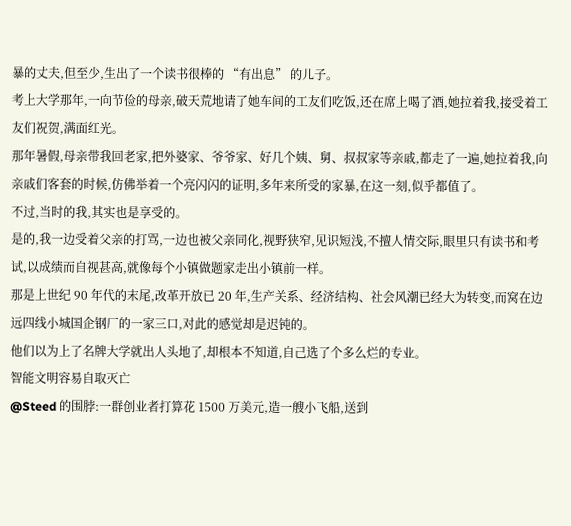暴的丈夫,但至少,生出了一个读书很棒的 “有出息” 的儿子。
考上大学那年,一向节俭的母亲,破天荒地请了她车间的工友们吃饭,还在席上喝了酒,她拉着我,接受着工友们祝贺,满面红光。
那年暑假,母亲带我回老家,把外婆家、爷爷家、好几个姨、舅、叔叔家等亲戚,都走了一遍,她拉着我,向亲戚们客套的时候,仿佛举着一个亮闪闪的证明,多年来所受的家暴,在这一刻,似乎都值了。
不过,当时的我,其实也是享受的。
是的,我一边受着父亲的打骂,一边也被父亲同化,视野狭窄,见识短浅,不擅人情交际,眼里只有读书和考试,以成绩而自视甚高,就像每个小镇做题家走出小镇前一样。
那是上世纪 90 年代的末尾,改革开放已 20 年,生产关系、经济结构、社会风潮已经大为转变,而窝在边远四线小城国企钢厂的一家三口,对此的感觉却是迟钝的。
他们以为上了名牌大学就出人头地了,却根本不知道,自己选了个多么烂的专业。
智能文明容易自取灭亡
@Steed 的围脖:一群创业者打算花 1500 万美元,造一艘小飞船,送到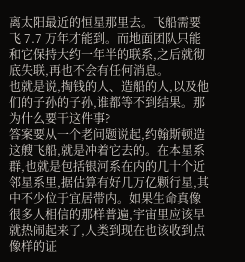离太阳最近的恒星那里去。飞船需要飞 7.7 万年才能到。而地面团队只能和它保持大约一年半的联系,之后就彻底失联,再也不会有任何消息。
也就是说,掏钱的人、造船的人,以及他们的子孙的子孙,谁都等不到结果。那为什么要干这件事?
答案要从一个老问题说起,约翰斯顿造这艘飞船,就是冲着它去的。在本星系群,也就是包括银河系在内的几十个近邻星系里,据估算有好几万亿颗行星,其中不少位于宜居带内。如果生命真像很多人相信的那样普遍,宇宙里应该早就热闹起来了,人类到现在也该收到点像样的证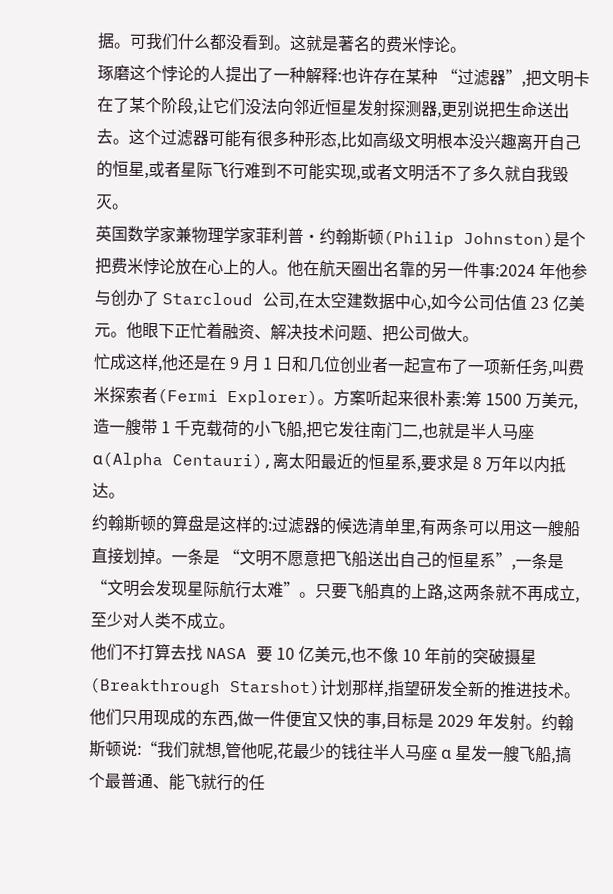据。可我们什么都没看到。这就是著名的费米悖论。
琢磨这个悖论的人提出了一种解释:也许存在某种 “过滤器”,把文明卡在了某个阶段,让它们没法向邻近恒星发射探测器,更别说把生命送出去。这个过滤器可能有很多种形态,比如高级文明根本没兴趣离开自己的恒星,或者星际飞行难到不可能实现,或者文明活不了多久就自我毁灭。
英国数学家兼物理学家菲利普・约翰斯顿(Philip Johnston)是个把费米悖论放在心上的人。他在航天圈出名靠的另一件事:2024 年他参与创办了 Starcloud 公司,在太空建数据中心,如今公司估值 23 亿美元。他眼下正忙着融资、解决技术问题、把公司做大。
忙成这样,他还是在 9 月 1 日和几位创业者一起宣布了一项新任务,叫费米探索者(Fermi Explorer)。方案听起来很朴素:筹 1500 万美元,造一艘带 1 千克载荷的小飞船,把它发往南门二,也就是半人马座 α(Alpha Centauri),离太阳最近的恒星系,要求是 8 万年以内抵达。
约翰斯顿的算盘是这样的:过滤器的候选清单里,有两条可以用这一艘船直接划掉。一条是 “文明不愿意把飞船送出自己的恒星系”,一条是 “文明会发现星际航行太难”。只要飞船真的上路,这两条就不再成立,至少对人类不成立。
他们不打算去找 NASA 要 10 亿美元,也不像 10 年前的突破摄星(Breakthrough Starshot)计划那样,指望研发全新的推进技术。他们只用现成的东西,做一件便宜又快的事,目标是 2029 年发射。约翰斯顿说:“我们就想,管他呢,花最少的钱往半人马座 α 星发一艘飞船,搞个最普通、能飞就行的任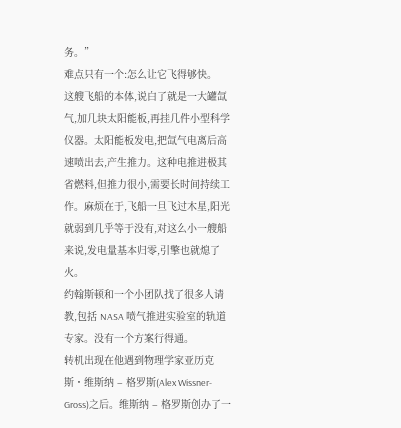务。”
难点只有一个:怎么让它飞得够快。
这艘飞船的本体,说白了就是一大罐氙气,加几块太阳能板,再挂几件小型科学仪器。太阳能板发电,把氙气电离后高速喷出去,产生推力。这种电推进极其省燃料,但推力很小,需要长时间持续工作。麻烦在于,飞船一旦飞过木星,阳光就弱到几乎等于没有,对这么小一艘船来说,发电量基本归零,引擎也就熄了火。
约翰斯顿和一个小团队找了很多人请教,包括 NASA 喷气推进实验室的轨道专家。没有一个方案行得通。
转机出现在他遇到物理学家亚历克斯・维斯纳 – 格罗斯(Alex Wissner-Gross)之后。维斯纳 – 格罗斯创办了一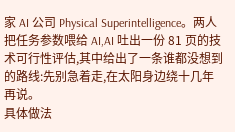家 AI 公司 Physical Superintelligence。两人把任务参数喂给 AI,AI 吐出一份 81 页的技术可行性评估,其中给出了一条谁都没想到的路线:先别急着走,在太阳身边绕十几年再说。
具体做法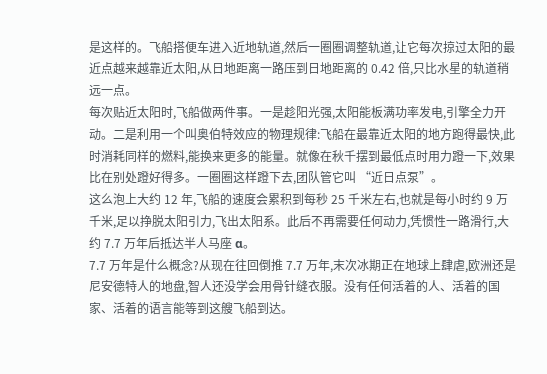是这样的。飞船搭便车进入近地轨道,然后一圈圈调整轨道,让它每次掠过太阳的最近点越来越靠近太阳,从日地距离一路压到日地距离的 0.42 倍,只比水星的轨道稍远一点。
每次贴近太阳时,飞船做两件事。一是趁阳光强,太阳能板满功率发电,引擎全力开动。二是利用一个叫奥伯特效应的物理规律:飞船在最靠近太阳的地方跑得最快,此时消耗同样的燃料,能换来更多的能量。就像在秋千摆到最低点时用力蹬一下,效果比在别处蹬好得多。一圈圈这样蹬下去,团队管它叫 “近日点泵”。
这么泡上大约 12 年,飞船的速度会累积到每秒 25 千米左右,也就是每小时约 9 万千米,足以挣脱太阳引力,飞出太阳系。此后不再需要任何动力,凭惯性一路滑行,大约 7.7 万年后抵达半人马座 α。
7.7 万年是什么概念?从现在往回倒推 7.7 万年,末次冰期正在地球上肆虐,欧洲还是尼安德特人的地盘,智人还没学会用骨针缝衣服。没有任何活着的人、活着的国家、活着的语言能等到这艘飞船到达。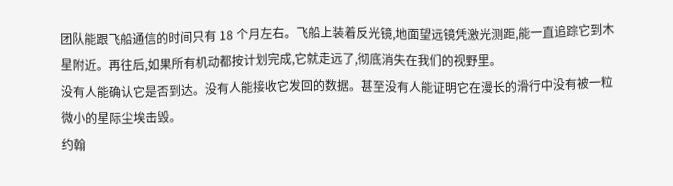团队能跟飞船通信的时间只有 18 个月左右。飞船上装着反光镜,地面望远镜凭激光测距,能一直追踪它到木星附近。再往后,如果所有机动都按计划完成,它就走远了,彻底消失在我们的视野里。
没有人能确认它是否到达。没有人能接收它发回的数据。甚至没有人能证明它在漫长的滑行中没有被一粒微小的星际尘埃击毁。
约翰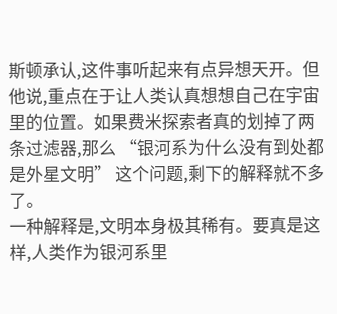斯顿承认,这件事听起来有点异想天开。但他说,重点在于让人类认真想想自己在宇宙里的位置。如果费米探索者真的划掉了两条过滤器,那么 “银河系为什么没有到处都是外星文明” 这个问题,剩下的解释就不多了。
一种解释是,文明本身极其稀有。要真是这样,人类作为银河系里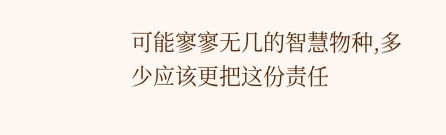可能寥寥无几的智慧物种,多少应该更把这份责任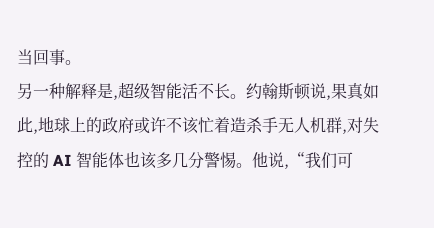当回事。
另一种解释是,超级智能活不长。约翰斯顿说,果真如此,地球上的政府或许不该忙着造杀手无人机群,对失控的 AI 智能体也该多几分警惕。他说,“我们可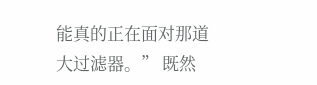能真的正在面对那道大过滤器。” 既然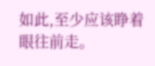如此,至少应该睁着眼往前走。